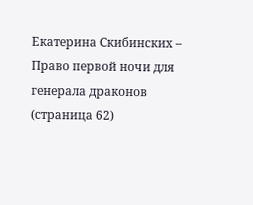Екатерина Скибинских – Право первой ночи для генерала драконов (страница 62)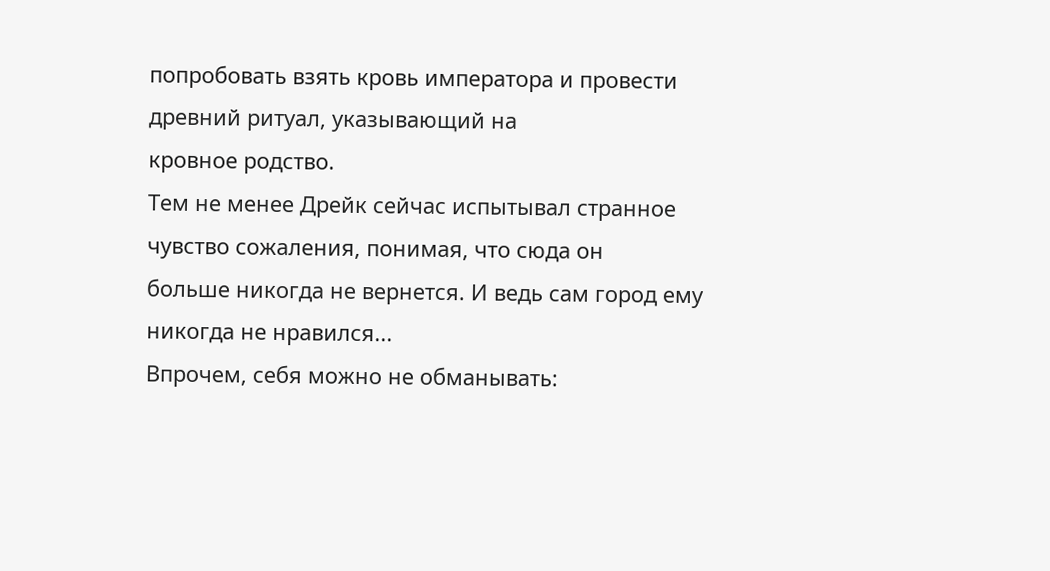попробовать взять кровь императора и провести древний ритуал, указывающий на
кровное родство.
Тем не менее Дрейк сейчас испытывал странное чувство сожаления, понимая, что сюда он
больше никогда не вернется. И ведь сам город ему никогда не нравился...
Впрочем, себя можно не обманывать: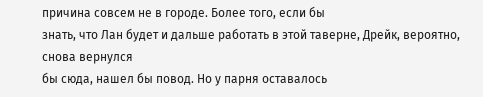причина совсем не в городе. Более того, если бы
знать, что Лан будет и дальше работать в этой таверне, Дрейк, вероятно, снова вернулся
бы сюда, нашел бы повод. Но у парня оставалось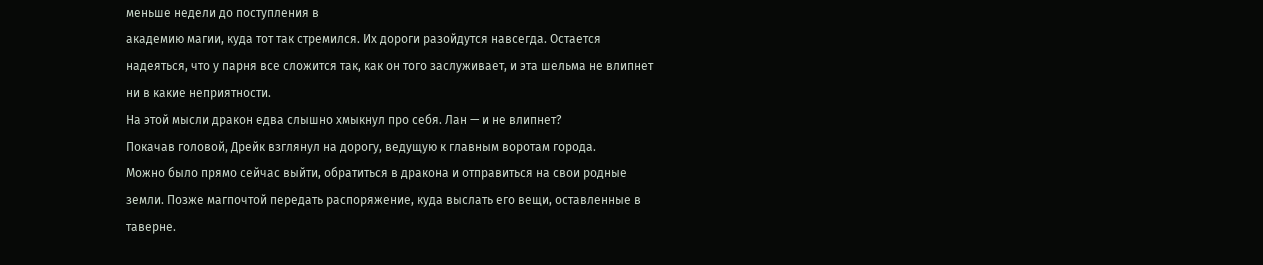меньше недели до поступления в
академию магии, куда тот так стремился. Их дороги разойдутся навсегда. Остается
надеяться, что у парня все сложится так, как он того заслуживает, и эта шельма не влипнет
ни в какие неприятности.
На этой мысли дракон едва слышно хмыкнул про себя. Лан — и не влипнет?
Покачав головой, Дрейк взглянул на дорогу, ведущую к главным воротам города.
Можно было прямо сейчас выйти, обратиться в дракона и отправиться на свои родные
земли. Позже магпочтой передать распоряжение, куда выслать его вещи, оставленные в
таверне.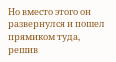Но вместо этого он развернулся и пошел прямиком туда, решив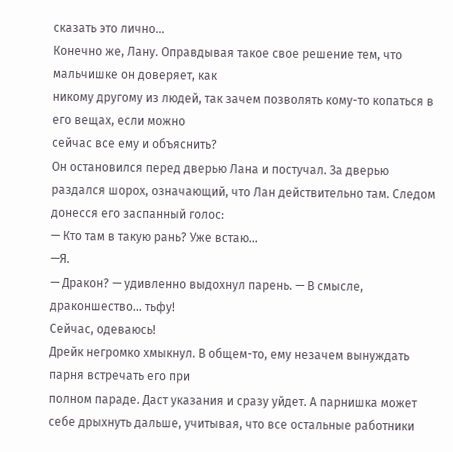сказать это лично...
Конечно же, Лану. Оправдывая такое свое решение тем, что мальчишке он доверяет, как
никому другому из людей, так зачем позволять кому-то копаться в его вещах, если можно
сейчас все ему и объяснить?
Он остановился перед дверью Лана и постучал. За дверью раздался шорох, означающий, что Лан действительно там. Следом донесся его заспанный голос:
— Кто там в такую рань? Уже встаю...
—Я.
— Дракон? — удивленно выдохнул парень. — В смысле, драконшество... тьфу!
Сейчас, одеваюсь!
Дрейк негромко хмыкнул. В общем-то, ему незачем вынуждать парня встречать его при
полном параде. Даст указания и сразу уйдет. А парнишка может себе дрыхнуть дальше, учитывая, что все остальные работники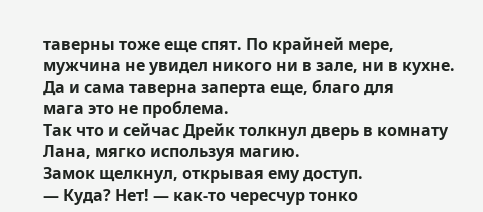таверны тоже еще спят. По крайней мере, мужчина не увидел никого ни в зале, ни в кухне. Да и сама таверна заперта еще, благо для
мага это не проблема.
Так что и сейчас Дрейк толкнул дверь в комнату Лана, мягко используя магию.
Замок щелкнул, открывая ему доступ.
— Куда? Нет! — как-то чересчур тонко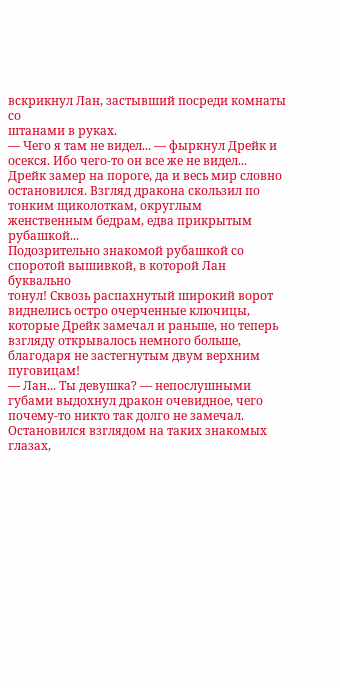вскрикнул Лан, застывший посреди комнаты со
штанами в руках.
— Чего я там не видел... — фыркнул Дрейк и осекся. Ибо чего-то он все же не видел...
Дрейк замер на пороге, да и весь мир словно остановился. Взгляд дракона скользил по
тонким щиколоткам, округлым женственным бедрам, едва прикрытым рубашкой...
Подозрительно знакомой рубашкой со споротой вышивкой, в которой Лан буквально
тонул! Сквозь распахнутый широкий ворот виднелись остро очерченные ключицы, которые Дрейк замечал и раньше, но теперь взгляду открывалось немного больше, благодаря не застегнутым двум верхним пуговицам!
— Лан... Ты девушка? — непослушными губами выдохнул дракон очевидное, чего
почему-то никто так долго не замечал. Остановился взглядом на таких знакомых глазах,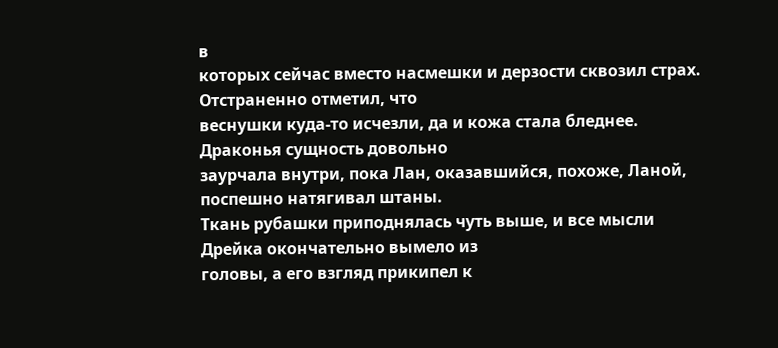в
которых сейчас вместо насмешки и дерзости сквозил страх. Отстраненно отметил, что
веснушки куда-то исчезли, да и кожа стала бледнее. Драконья сущность довольно
заурчала внутри, пока Лан, оказавшийся, похоже, Ланой, поспешно натягивал штаны.
Ткань рубашки приподнялась чуть выше, и все мысли Дрейка окончательно вымело из
головы, а его взгляд прикипел к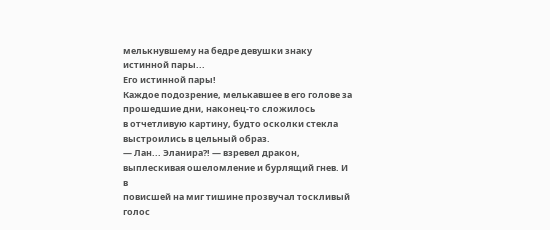мелькнувшему на бедре девушки знаку истинной пары...
Его истинной пары!
Каждое подозрение, мелькавшее в его голове за прошедшие дни, наконец-то сложилось
в отчетливую картину, будто осколки стекла выстроились в цельный образ.
— Лан... Эланира?! — взревел дракон, выплескивая ошеломление и бурлящий гнев. И в
повисшей на миг тишине прозвучал тоскливый голос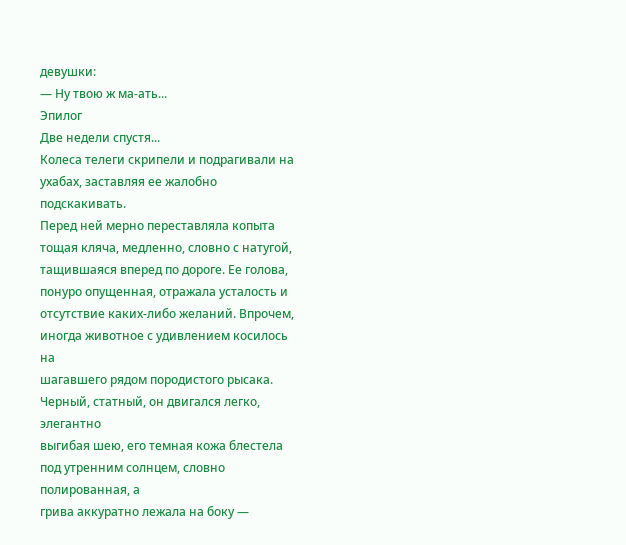девушки:
— Ну твою ж ма-ать...
Эпилог
Две недели спустя...
Колеса телеги скрипели и подрагивали на ухабах, заставляя ее жалобно подскакивать.
Перед ней мерно переставляла копыта тощая кляча, медленно, словно с натугой, тащившаяся вперед по дороге. Ее голова, понуро опущенная, отражала усталость и
отсутствие каких-либо желаний. Впрочем, иногда животное с удивлением косилось на
шагавшего рядом породистого рысака. Черный, статный, он двигался легко, элегантно
выгибая шею, его темная кожа блестела под утренним солнцем, словно полированная, а
грива аккуратно лежала на боку —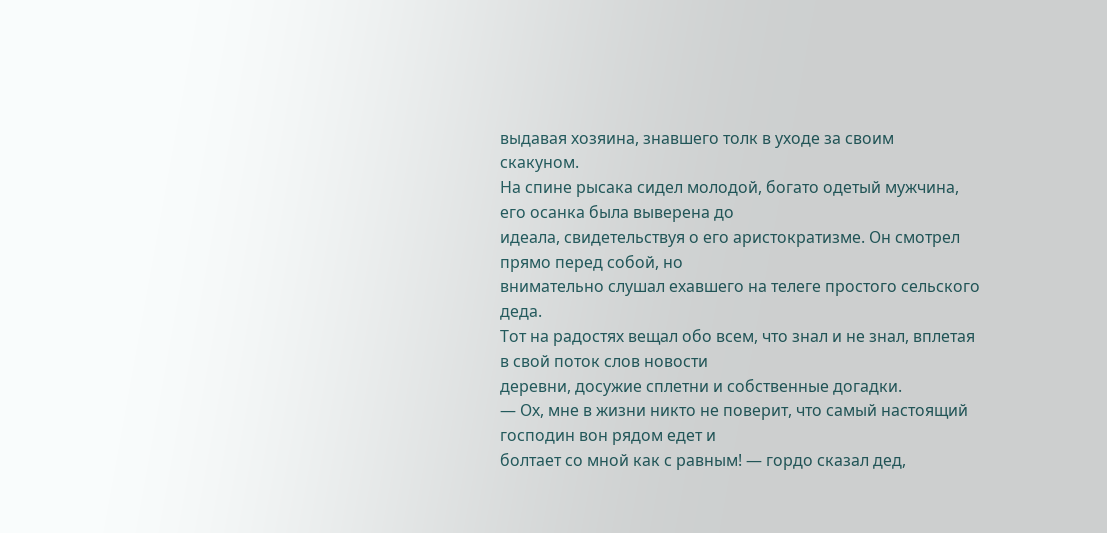выдавая хозяина, знавшего толк в уходе за своим
скакуном.
На спине рысака сидел молодой, богато одетый мужчина, его осанка была выверена до
идеала, свидетельствуя о его аристократизме. Он смотрел прямо перед собой, но
внимательно слушал ехавшего на телеге простого сельского деда.
Тот на радостях вещал обо всем, что знал и не знал, вплетая в свой поток слов новости
деревни, досужие сплетни и собственные догадки.
— Ох, мне в жизни никто не поверит, что самый настоящий господин вон рядом едет и
болтает со мной как с равным! — гордо сказал дед,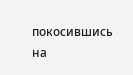покосившись на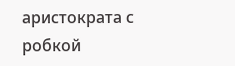аристократа с робкой